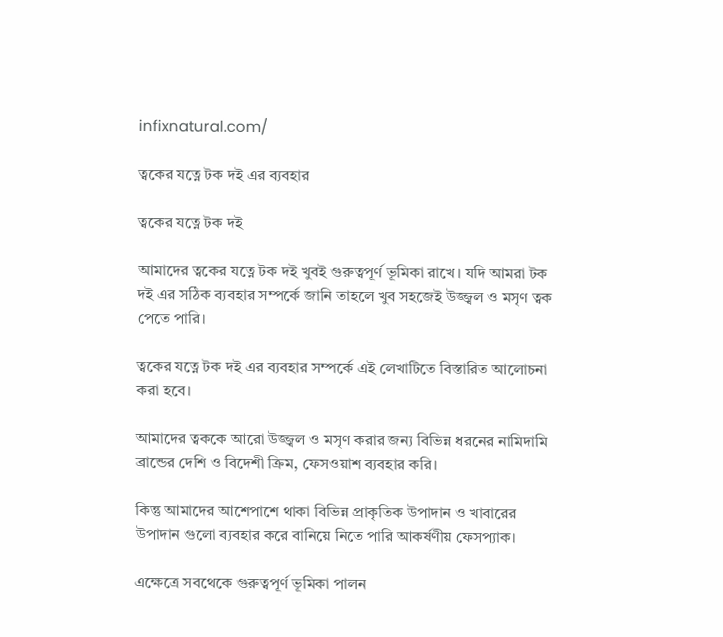infixnatural.com/

ত্বকের যত্নে টক দই এর ব্যবহার

ত্বকের যত্নে টক দই

আমাদের ত্বকের যত্নে টক দই খুবই গুরুত্বপূর্ণ ভূমিকা রাখে। যদি আমরা টক দই এর সঠিক ব্যবহার সম্পর্কে জানি তাহলে খুব সহজেই উজ্জ্বল ও মসৃণ ত্বক পেতে পারি।

ত্বকের যত্নে টক দই এর ব্যবহার সম্পর্কে এই লেখাটিতে বিস্তারিত আলোচনা করা হবে।

আমাদের ত্বককে আরো উজ্জ্বল ও মসৃণ করার জন্য বিভিন্ন ধরনের নামিদামি ব্রান্ডের দেশি ও বিদেশী ক্রিম, ফেসওয়াশ ব্যবহার করি।

কিন্তু আমাদের আশেপাশে থাকা বিভিন্ন প্রাকৃতিক উপাদান ও খাবারের উপাদান গুলো ব্যবহার করে বানিয়ে নিতে পারি আকর্ষণীয় ফেসপ্যাক।

এক্ষেত্রে সবথেকে গুরুত্বপূর্ণ ভূমিকা পালন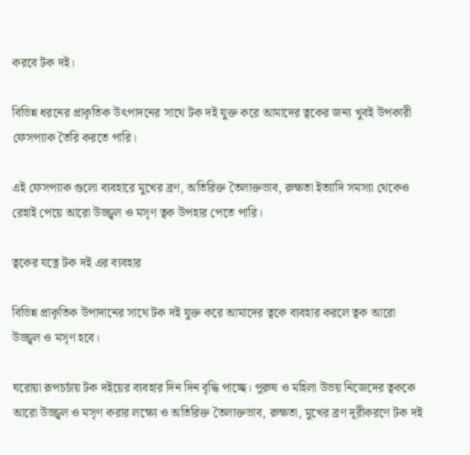করবে টক দই।

বিভিন্ন ধরনের প্রাকৃতিক উৎপাদনের সাথে টক দই যুক্ত করে আমাদের ত্বকের জন্য খুবই উপকারী ফেসপ্যাক তৈরি করতে পারি।

এই ফেসপ্যাক গুলো ব্যবহারে মুখের ব্রণ, অতিরিক্ত তৈলাক্তভাব, রুক্ষতা ইত্যাদি সমস্যা থেকেও রেহাই পেয়ে আরো উজ্জ্বল ও মসৃণ ত্বক উপহার পেতে পারি।

ত্বকের যত্নে টক দই এর ব্যবহার

বিভিন্ন প্রাকৃতিক উপাদানের সাথে টক দই যুক্ত করে আমাদের ত্বকে ব্যবহার করলে ত্বক আরো উজ্জ্বল ও মসৃণ হবে।

ঘরোয়া রূপচর্চায় টক দইয়ের ব্যবহার দিন দিন বৃদ্ধি পাচ্ছে। পুরুষ ও মহিলা উভয় নিজেদের ত্বককে আরো উজ্জ্বল ও মসৃণ করার লক্ষ্যে ও অতিরিক্ত তৈলাক্তভাব, রুক্ষতা, মুখের ব্রণ দূরীকরণে টক দই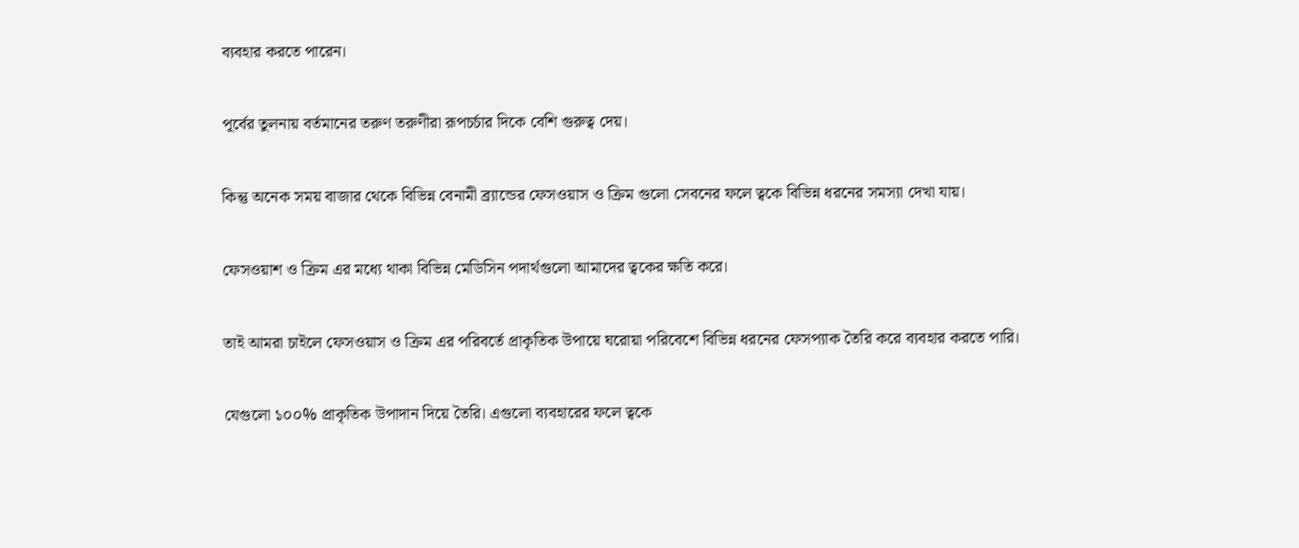ব্যবহার করতে পারেন।

পূর্বের তুলনায় বর্তমানের তরুণ তরুণীরা রূপচর্চার দিকে বেশি গুরুত্ব দেয়।

কিন্তু অনেক সময় বাজার থেকে বিভিন্ন বেনামী ব্র্যান্ডের ফেসওয়াস ও ক্রিম গুলো সেবনের ফলে ত্বকে বিভিন্ন ধরনের সমস্যা দেখা যায়।

ফেসওয়াশ ও ক্রিম এর মধ্যে থাকা বিভিন্ন মেডিসিন পদার্থগুলো আমাদের ত্বকের ক্ষতি করে।

তাই আমরা চাইলে ফেসওয়াস ও ক্রিম এর পরিবর্তে প্রাকৃতিক উপায়ে ঘরোয়া পরিবেশে বিভিন্ন ধরনের ফেসপ্যাক তৈরি করে ব্যবহার করতে পারি।

যেগুলো ১০০% প্রাকৃতিক উপাদান দিয়ে তৈরি। এগুলো ব্যবহারের ফলে ত্বকে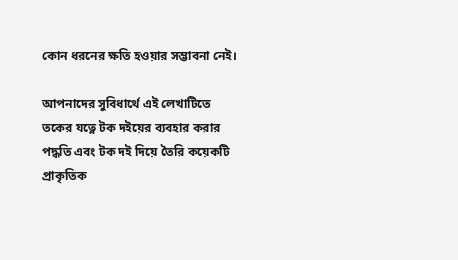কোন ধরনের ক্ষতি হওয়ার সম্ভাবনা নেই।

আপনাদের সুবিধার্থে এই লেখাটিতে তকের যত্নে টক দইয়ের ব্যবহার করার পদ্ধতি এবং টক দই দিয়ে তৈরি কয়েকটি প্রাকৃতিক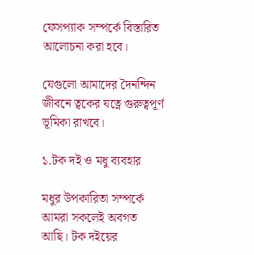ফেসপ্যাক সম্পর্কে বিস্তারিত আলোচনা করা হবে।

যেগুলো আমাদের দৈনন্দিন জীবনে ত্বকের যত্নে গুরুত্বপূর্ণ ভূমিকা রাখবে।

১.টক দই ও মধু ব্যবহার

মধুর উপকারিতা সম্পর্কে আমরা সকলেই অবগত আছি। টক দইয়ের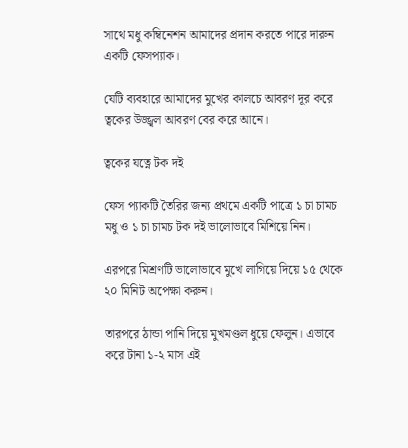সাথে মধু কম্বিনেশন আমাদের প্রদান করতে পারে দারুন একটি ফেসপ্যাক।

যেটি ব্যবহারে আমাদের মুখের কালচে আবরণ দূর করে ত্বকের উজ্জ্বল আবরণ বের করে আনে।

ত্বকের যত্নে টক দই

ফেস প্যাকটি তৈরির জন্য প্রথমে একটি পাত্রে ১ চা চামচ মধু ও ১ চা চামচ টক দই ভালোভাবে মিশিয়ে নিন।

এরপরে মিশ্রণটি ভালোভাবে মুখে লাগিয়ে দিয়ে ১৫ থেকে ২০ মিনিট অপেক্ষা করুন।

তারপরে ঠান্ডা পানি দিয়ে মুখমণ্ডল ধুয়ে ফেলুন। এভাবে করে টানা ১-২ মাস এই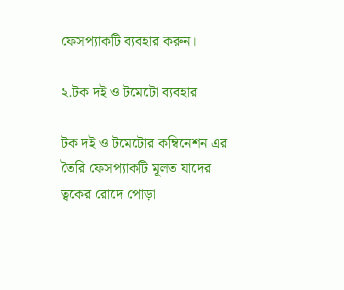ফেসপ্যাকটি ব্যবহার করুন।

২.টক দই ও টমেটো ব্যবহার

টক দই ও টমেটোর কম্বিনেশন এর তৈরি ফেসপ্যাকটি মূলত যাদের ত্বকের রোদে পোড়া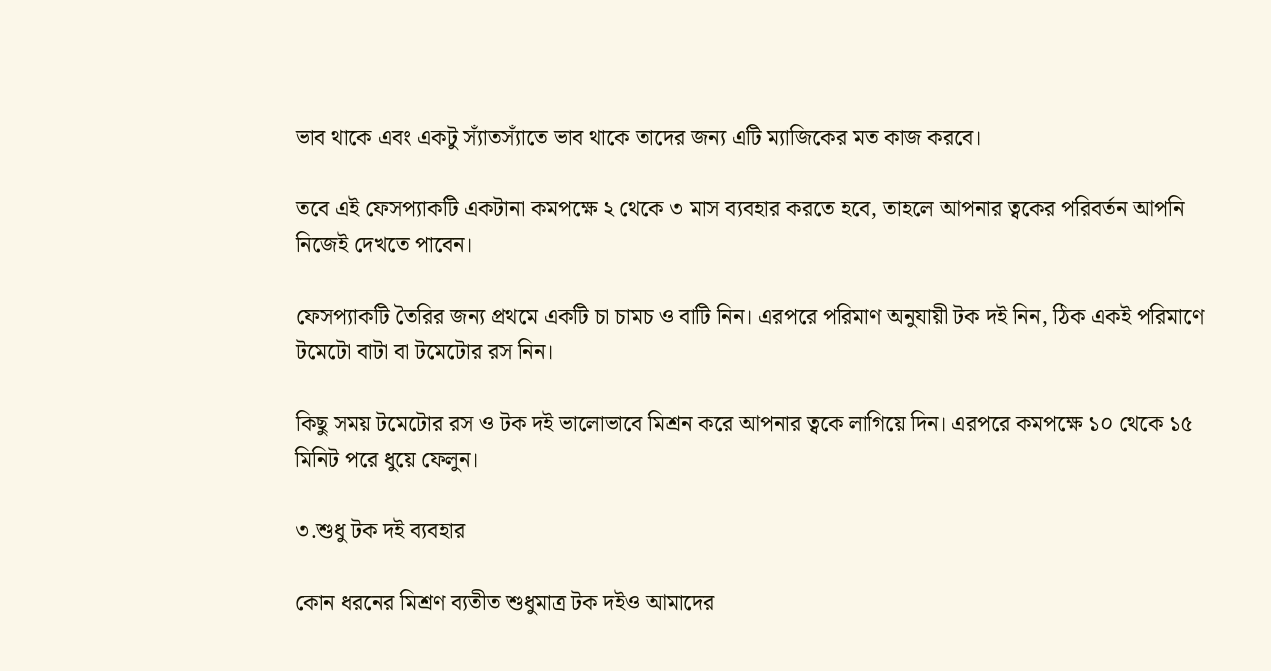ভাব থাকে এবং একটু স্যাঁতস্যাঁতে ভাব থাকে তাদের জন্য এটি ম্যাজিকের মত কাজ করবে।

তবে এই ফেসপ্যাকটি একটানা কমপক্ষে ২ থেকে ৩ মাস ব্যবহার করতে হবে, তাহলে আপনার ত্বকের পরিবর্তন আপনি নিজেই দেখতে পাবেন।

ফেসপ্যাকটি তৈরির জন্য প্রথমে একটি চা চামচ ও বাটি নিন। এরপরে পরিমাণ অনুযায়ী টক দই নিন, ঠিক একই পরিমাণে টমেটো বাটা বা টমেটোর রস নিন।

কিছু সময় টমেটোর রস ও টক দই ভালোভাবে মিশ্রন করে আপনার ত্বকে লাগিয়ে দিন। এরপরে কমপক্ষে ১০ থেকে ১৫ মিনিট পরে ধুয়ে ফেলুন।

৩.শুধু টক দই ব্যবহার

কোন ধরনের মিশ্রণ ব্যতীত শুধুমাত্র টক দইও আমাদের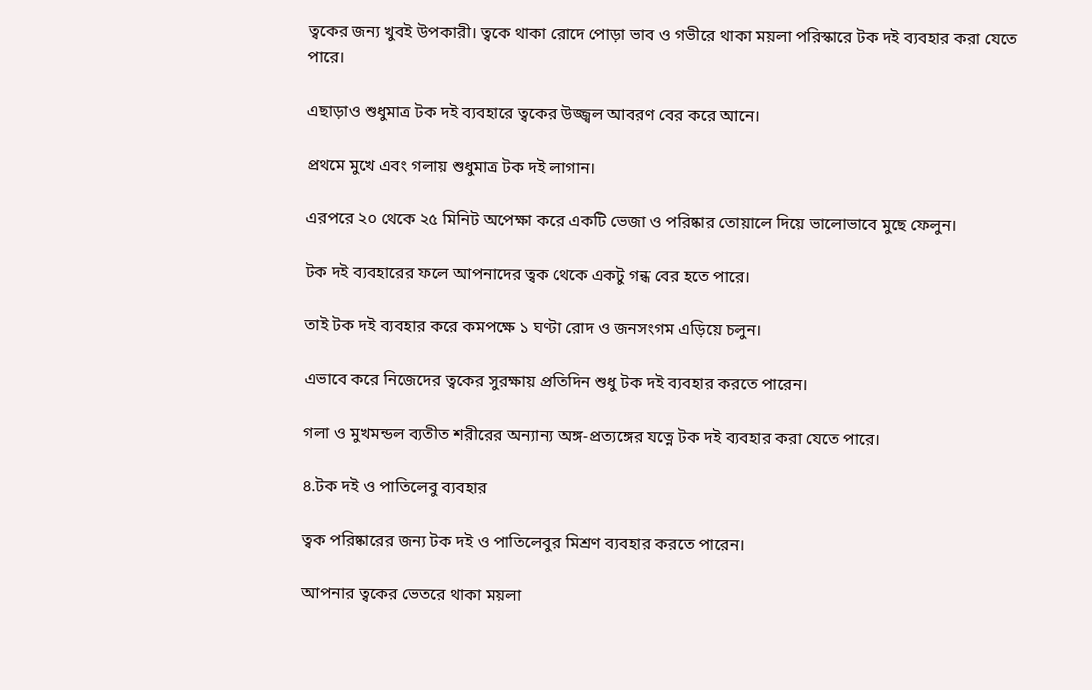ত্বকের জন্য খুবই উপকারী। ত্বকে থাকা রোদে পোড়া ভাব ও গভীরে থাকা ময়লা পরিস্কারে টক দই ব্যবহার করা যেতে পারে।

এছাড়াও শুধুমাত্র টক দই ব্যবহারে ত্বকের উজ্জ্বল আবরণ বের করে আনে।

প্রথমে মুখে এবং গলায় শুধুমাত্র টক দই লাগান।

এরপরে ২০ থেকে ২৫ মিনিট অপেক্ষা করে একটি ভেজা ও পরিষ্কার তোয়ালে দিয়ে ভালোভাবে মুছে ফেলুন।

টক দই ব্যবহারের ফলে আপনাদের ত্বক থেকে একটু গন্ধ বের হতে পারে।

তাই টক দই ব্যবহার করে কমপক্ষে ১ ঘণ্টা রোদ ও জনসংগম এড়িয়ে চলুন।

এভাবে করে নিজেদের ত্বকের সুরক্ষায় প্রতিদিন শুধু টক দই ব্যবহার করতে পারেন।

গলা ও মুখমন্ডল ব্যতীত শরীরের অন্যান্য অঙ্গ-প্রত্যঙ্গের যত্নে টক দই ব্যবহার করা যেতে পারে।

৪.টক দই ও পাতিলেবু ব্যবহার

ত্বক পরিষ্কারের জন্য টক দই ও পাতিলেবুর মিশ্রণ ব্যবহার করতে পারেন।

আপনার ত্বকের ভেতরে থাকা ময়লা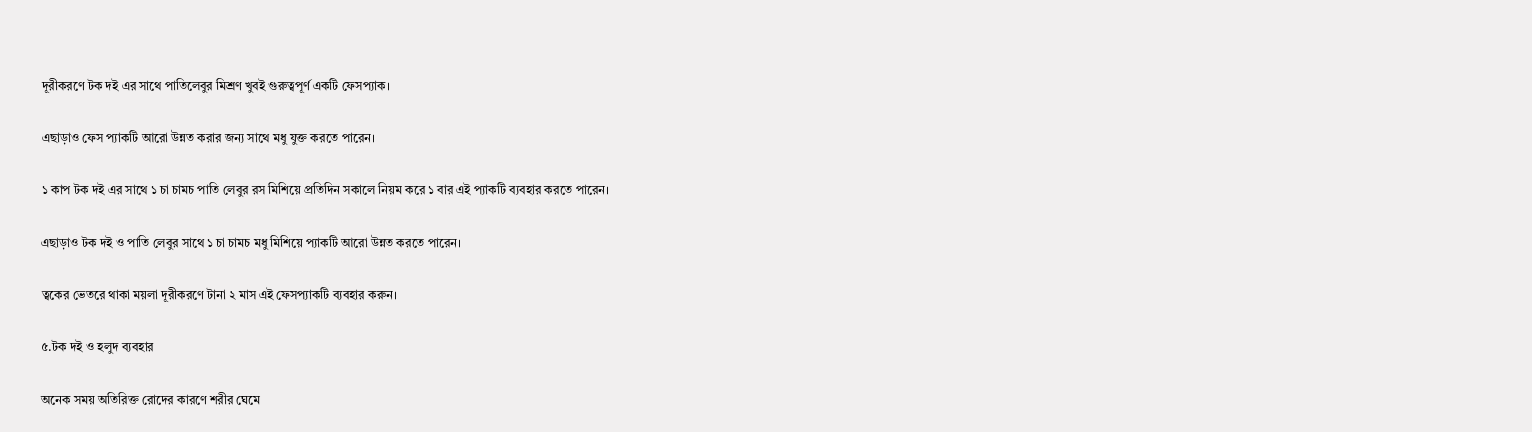দূরীকরণে টক দই এর সাথে পাতিলেবুর মিশ্রণ খুবই গুরুত্বপূর্ণ একটি ফেসপ্যাক।

এছাড়াও ফেস প্যাকটি আরো উন্নত করার জন্য সাথে মধু যুক্ত করতে পারেন।

১ কাপ টক দই এর সাথে ১ চা চামচ পাতি লেবুর রস মিশিয়ে প্রতিদিন সকালে নিয়ম করে ১ বার এই প্যাকটি ব্যবহার করতে পারেন।

এছাড়াও টক দই ও পাতি লেবুর সাথে ১ চা চামচ মধু মিশিয়ে প্যাকটি আরো উন্নত করতে পারেন।

ত্বকের ভেতরে থাকা ময়লা দূরীকরণে টানা ২ মাস এই ফেসপ্যাকটি ব্যবহার করুন।

৫.টক দই ও হলুদ ব্যবহার

অনেক সময় অতিরিক্ত রোদের কারণে শরীর ঘেমে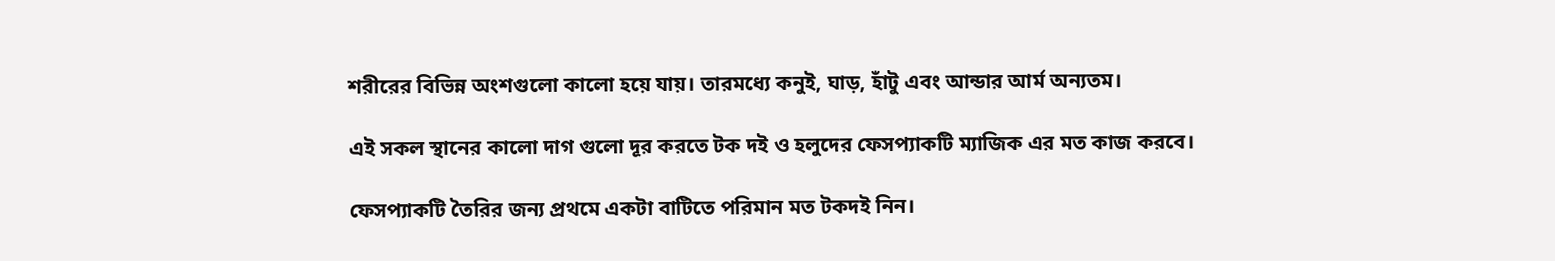শরীরের বিভিন্ন অংশগুলো কালো হয়ে যায়। তারমধ্যে কনুই, ঘাড়, হাঁটু এবং আন্ডার আর্ম অন্যতম।

এই সকল স্থানের কালো দাগ গুলো দূর করতে টক দই ও হলুদের ফেসপ্যাকটি ম্যাজিক এর মত কাজ করবে।

ফেসপ্যাকটি তৈরির জন্য প্রথমে একটা বাটিতে পরিমান মত টকদই নিন।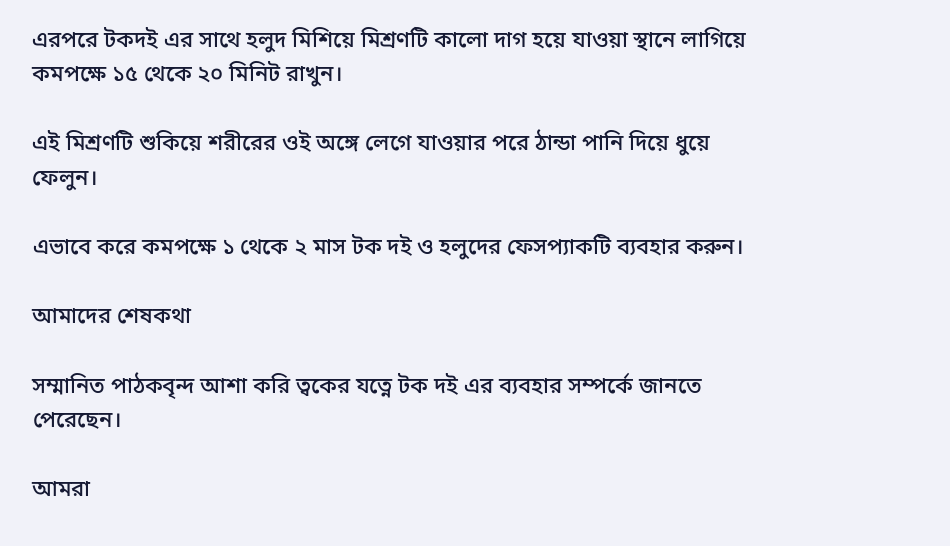এরপরে টকদই এর সাথে হলুদ মিশিয়ে মিশ্রণটি কালো দাগ হয়ে যাওয়া স্থানে লাগিয়ে কমপক্ষে ১৫ থেকে ২০ মিনিট রাখুন।

এই মিশ্রণটি শুকিয়ে শরীরের ওই অঙ্গে লেগে যাওয়ার পরে ঠান্ডা পানি দিয়ে ধুয়ে ফেলুন।

এভাবে করে কমপক্ষে ১ থেকে ২ মাস টক দই ও হলুদের ফেসপ্যাকটি ব্যবহার করুন।

আমাদের শেষকথা

সম্মানিত পাঠকবৃন্দ আশা করি ত্বকের যত্নে টক দই এর ব্যবহার সম্পর্কে জানতে পেরেছেন।

আমরা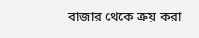বাজার থেকে ক্রয় করা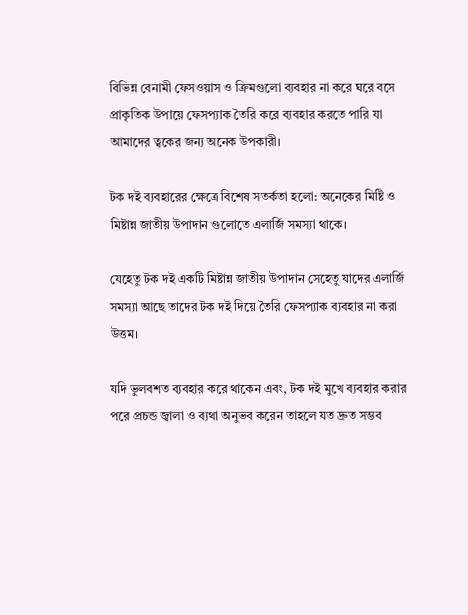বিভিন্ন বেনামী ফেসওয়াস ও ক্রিমগুলো ব্যবহার না করে ঘরে বসে প্রাকৃতিক উপায়ে ফেসপ্যাক তৈরি করে ব্যবহার করতে পারি যা আমাদের ত্বকের জন্য অনেক উপকারী।

টক দই ব্যবহারের ক্ষেত্রে বিশেষ সতর্কতা হলো: অনেকের মিষ্টি ও মিষ্টান্ন জাতীয় উপাদান গুলোতে এলার্জি সমস্যা থাকে।

যেহেতু টক দই একটি মিষ্টান্ন জাতীয় উপাদান সেহেতু যাদের এলার্জি সমস্যা আছে তাদের টক দই দিয়ে তৈরি ফেসপ্যাক ব্যবহার না করা উত্তম।

যদি ভুলবশত ব্যবহার করে থাকেন এবং, টক দই মুখে ব্যবহার করার পরে প্রচন্ড জ্বালা ও ব্যথা অনুভব করেন তাহলে যত দ্রুত সম্ভব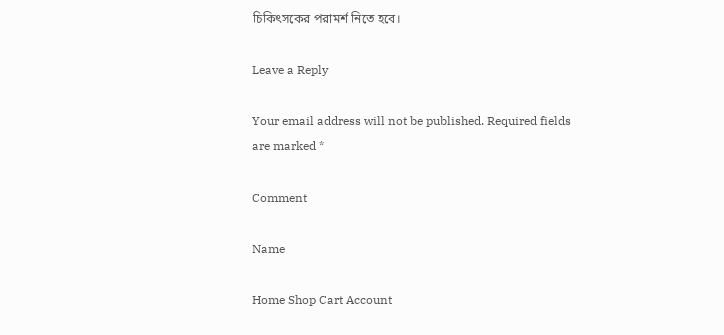চিকিৎসকের পরামর্শ নিতে হবে।

Leave a Reply

Your email address will not be published. Required fields are marked *

Comment

Name

Home Shop Cart Account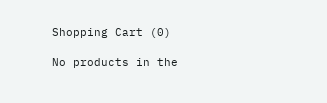Shopping Cart (0)

No products in the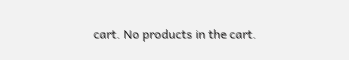cart. No products in the cart.